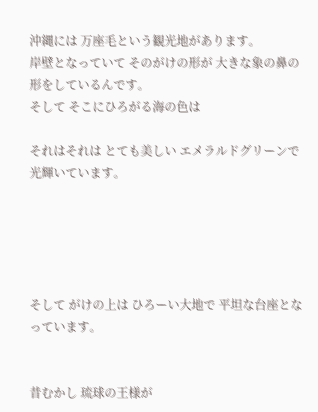沖縄には 万座毛という観光地があります。
岸壁となっていて そのがけの形が 大きな象の鼻の形をしているんです。
そして そこにひろがる海の色は

それはそれは とても美しい エメラルドグリーンで 光輝いています。





そして がけの上は ひろーい大地で 平坦な台座となっています。


昔むかし 琉球の王様が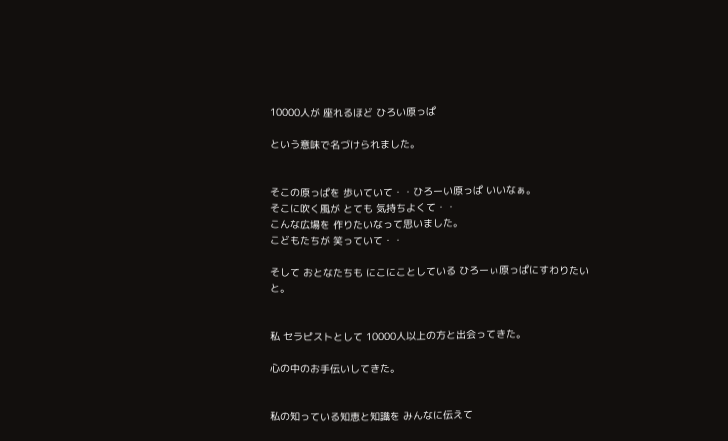10000人が 座れるほど ひろい原っぱ

という意味で名づけられました。


そこの原っぱを 歩いていて・・ひろーい原っぱ いいなぁ。
そこに吹く風が とても 気持ちよくて・・
こんな広場を 作りたいなって思いました。
こどもたちが 笑っていて・・

そして おとなたちも にこにことしている ひろーぃ原っぱにすわりたいと。


私 セラピストとして 10000人以上の方と出会ってきた。

心の中のお手伝いしてきた。


私の知っている知恵と知識を みんなに伝えて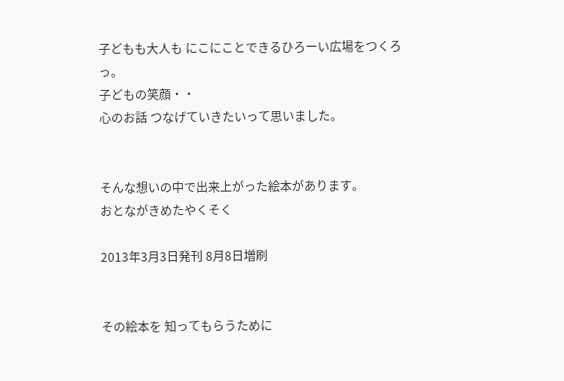子どもも大人も にこにことできるひろーい広場をつくろっ。
子どもの笑顔・・
心のお話 つなげていきたいって思いました。


そんな想いの中で出来上がった絵本があります。
おとながきめたやくそく

2013年3月3日発刊 8月8日増刷


その絵本を 知ってもらうために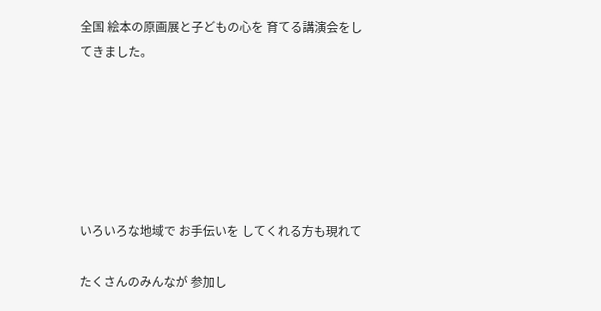全国 絵本の原画展と子どもの心を 育てる講演会をしてきました。






いろいろな地域で お手伝いを してくれる方も現れて

たくさんのみんなが 参加し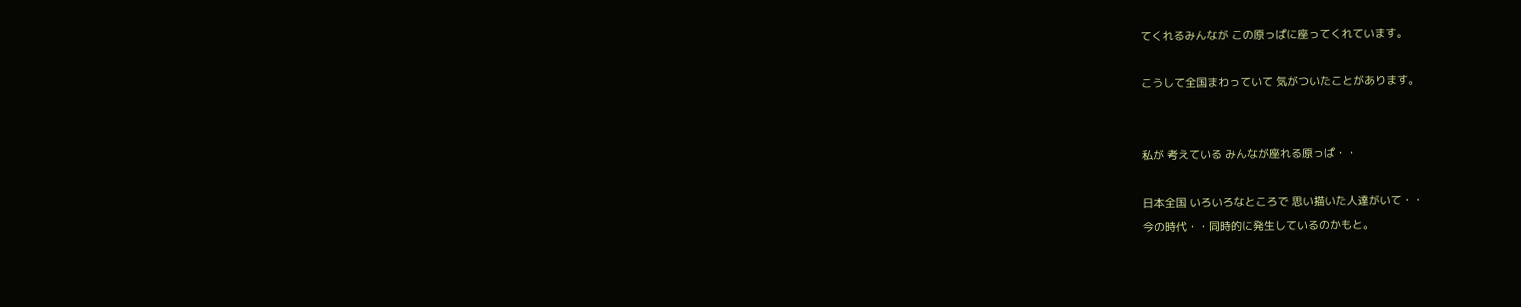てくれるみんなが この原っぱに座ってくれています。

こうして全国まわっていて 気がついたことがあります。


私が 考えている みんなが座れる原っぱ・・

日本全国 いろいろなところで 思い描いた人達がいて・・
今の時代・・同時的に発生しているのかもと。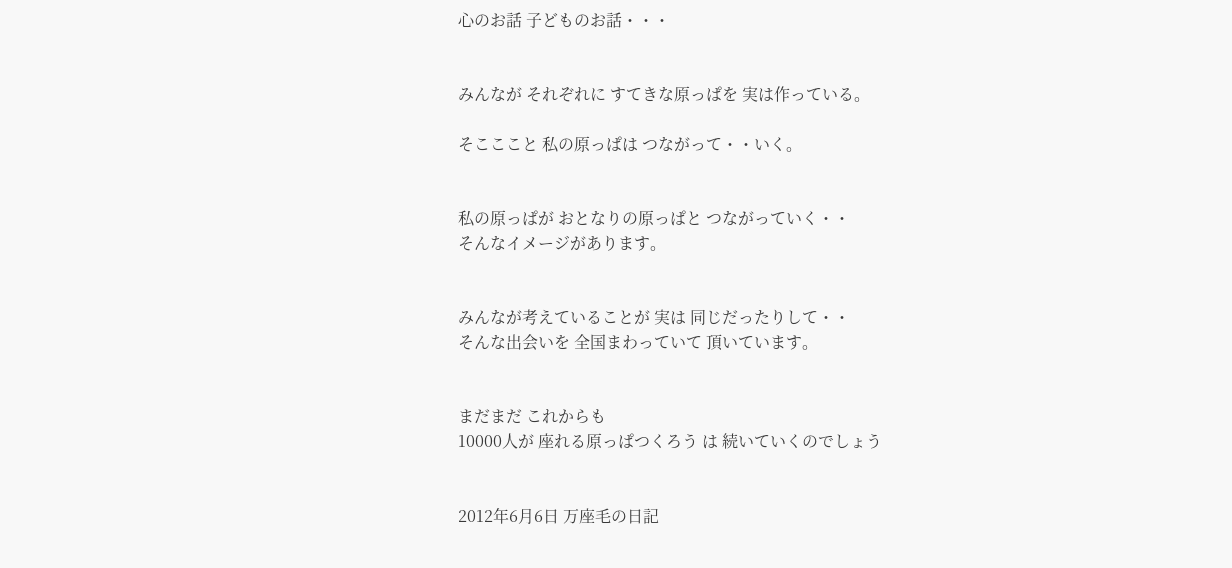心のお話 子どものお話・・・


みんなが それぞれに すてきな原っぱを 実は作っている。

そこここと 私の原っぱは つながって・・いく。


私の原っぱが おとなりの原っぱと つながっていく・・
そんなイメージがあります。


みんなが考えていることが 実は 同じだったりして・・
そんな出会いを 全国まわっていて 頂いています。


まだまだ これからも
10000人が 座れる原っぱつくろう は 続いていくのでしょう


2012年6月6日 万座毛の日記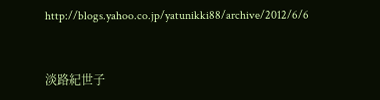http://blogs.yahoo.co.jp/yatunikki88/archive/2012/6/6


淡路紀世子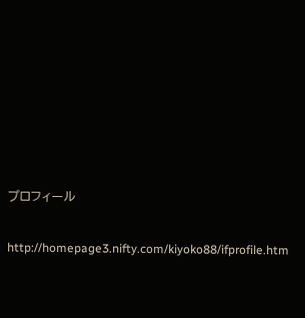プロフィール

http://homepage3.nifty.com/kiyoko88/ifprofile.htm